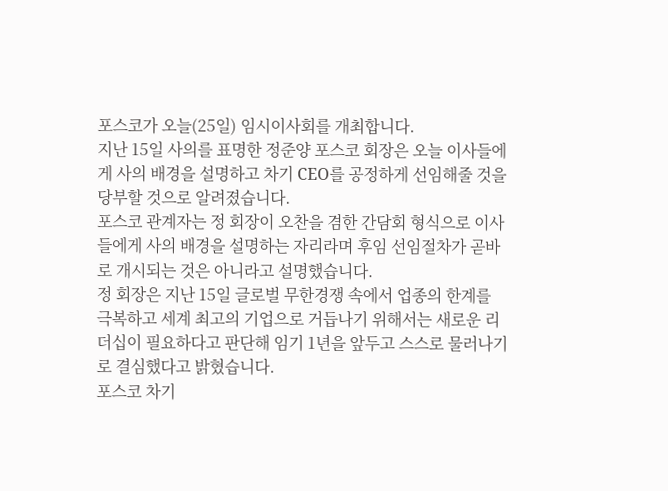포스코가 오늘(25일) 임시이사회를 개최합니다.
지난 15일 사의를 표명한 정준양 포스코 회장은 오늘 이사들에게 사의 배경을 설명하고 차기 CEO를 공정하게 선임해줄 것을 당부할 것으로 알려졌습니다.
포스코 관계자는 정 회장이 오찬을 겸한 간담회 형식으로 이사들에게 사의 배경을 설명하는 자리라며 후임 선임절차가 곧바로 개시되는 것은 아니라고 설명했습니다.
정 회장은 지난 15일 글로벌 무한경쟁 속에서 업종의 한계를 극복하고 세계 최고의 기업으로 거듭나기 위해서는 새로운 리더십이 필요하다고 판단해 임기 1년을 앞두고 스스로 물러나기로 결심했다고 밝혔습니다.
포스코 차기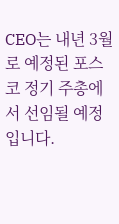CEO는 내년 3월로 예정된 포스코 정기 주총에서 선임될 예정입니다.